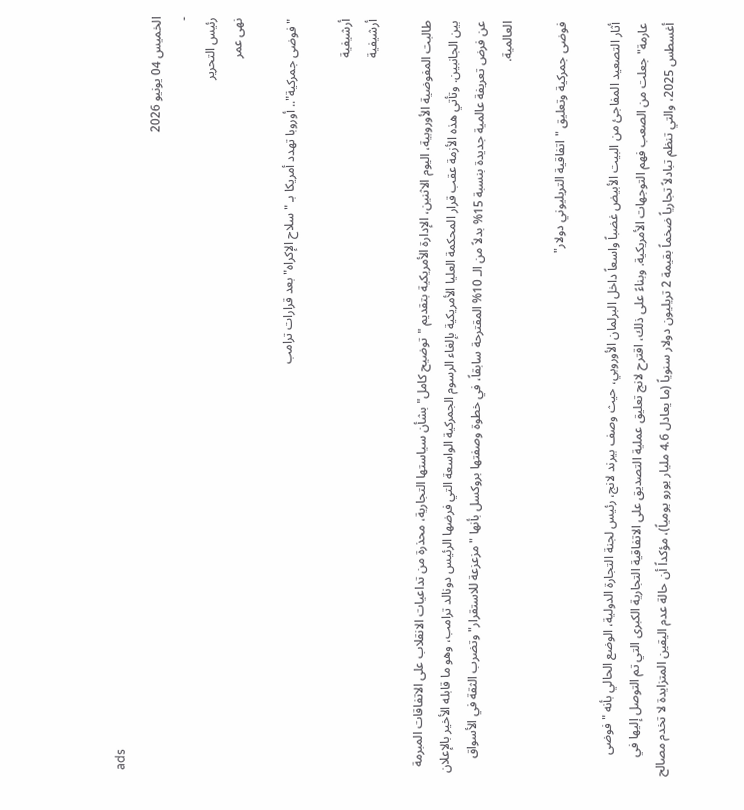ads
الخميس 04 يونيو 2026
-
رئيس التحرير
نهى عمر

"فوضى جمركية".. أوروبا تهدد أمريكا بـ "سلاح الإكراه" بعد قرارات ترامب

أرشيفية
أرشيفية

طالبت المفوضية الأوروبية، اليوم الاثنين، الإدارة الأمريكية بتقديم "توضيح كامل" بشأن سياستها التجارية، محذرة من تداعيات الانقلاب على الاتفاقات المبرمة بين الجانبين. وتأتي هذه الأزمة عقب قرار المحكمة العليا الأمريكية بإلغاء الرسوم الجمركية الواسعة التي فرضها الرئيس دونالد ترامب، وهو ما قابله الأخير بالإعلان عن فرض تعريفة عالمية جديدة بنسبة 15% بدلاً من الـ 10% المقترحة سابقاً، في خطوة وصفتها بروكسل بأنها "مزعزعة للاستقرار" وتضرب الثقة في الأسواق العالمية.

فوضى جمركية وتعليق "اتفاقية التريليوني دولار"

أثار التصعيد المفاجئ من البيت الأبيض غضباً واسعاً داخل البرلمان الأوروبي، حيث وصف بيرند لانج، رئيس لجنة التجارة الدولية، الوضع الحالي بأنه "فوضى عارمة" جعلت من الصعب فهم التوجهات الأمريكية. وبناءً على ذلك، اقترح لانج تعليق عملية التصديق على الاتفاقية التجارية الكبرى التي تم التوصل إليها في أغسطس 2025، والتي تنظم تبادلاً تجارياً ضخماً بقيمة 2 تريليون دولار سنوياً (ما يعادل 4.6 مليار يورو يومياً)، مؤكداً أن حالة عدم اليقين المتزايدة لا تخدم مصالح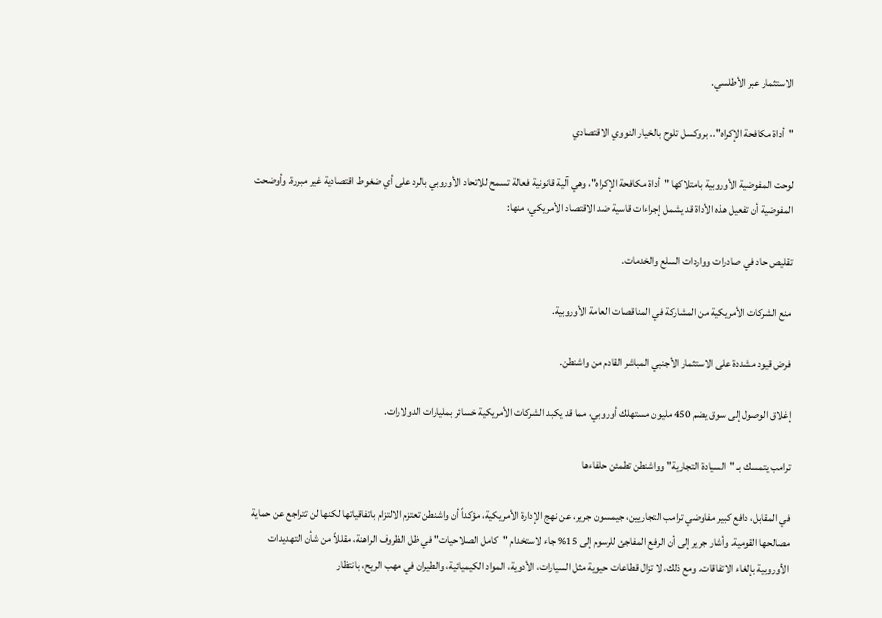الاستثمار عبر الأطلسي.

"أداة مكافحة الإكراه".. بروكسل تلوح بالخيار النووي الاقتصادي

لوحت المفوضية الأوروبية بامتلاكها "أداة مكافحة الإكراه"، وهي آلية قانونية فعالة تسمح للاتحاد الأوروبي بالرد على أي ضغوط اقتصادية غير مبررة. وأوضحت المفوضية أن تفعيل هذه الأداة قد يشمل إجراءات قاسية ضد الاقتصاد الأمريكي، منها:

تقليص حاد في صادرات وواردات السلع والخدمات.

منع الشركات الأمريكية من المشاركة في المناقصات العامة الأوروبية.

فرض قيود مشددة على الاستثمار الأجنبي المباشر القادم من واشنطن.

إغلاق الوصول إلى سوق يضم 450 مليون مستهلك أوروبي، مما قد يكبد الشركات الأمريكية خسائر بمليارات الدولارات.

ترامب يتمسك بـ "السيادة التجارية" وواشنطن تطمئن حلفاءها

في المقابل، دافع كبير مفاوضي ترامب التجاريين، جيمسون جرير، عن نهج الإدارة الأمريكية، مؤكداً أن واشنطن تعتزم الالتزام باتفاقياتها لكنها لن تتراجع عن حماية مصالحها القومية. وأشار جرير إلى أن الرفع المفاجئ للرسوم إلى 15% جاء لاستخدام "كامل الصلاحيات" في ظل الظروف الراهنة، مقللاً من شأن التهديدات الأوروبية بإلغاء الاتفاقات. ومع ذلك، لا تزال قطاعات حيوية مثل السيارات، الأدوية، المواد الكيميائية، والطيران في مهب الريح، بانتظار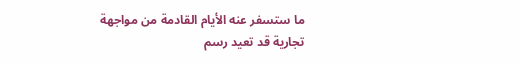ما ستسفر عنه الأيام القادمة من مواجهة تجارية قد تعيد رسم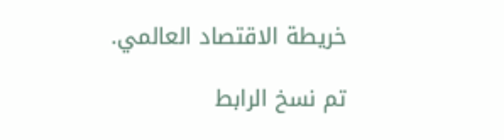خريطة الاقتصاد العالمي.

تم نسخ الرابط